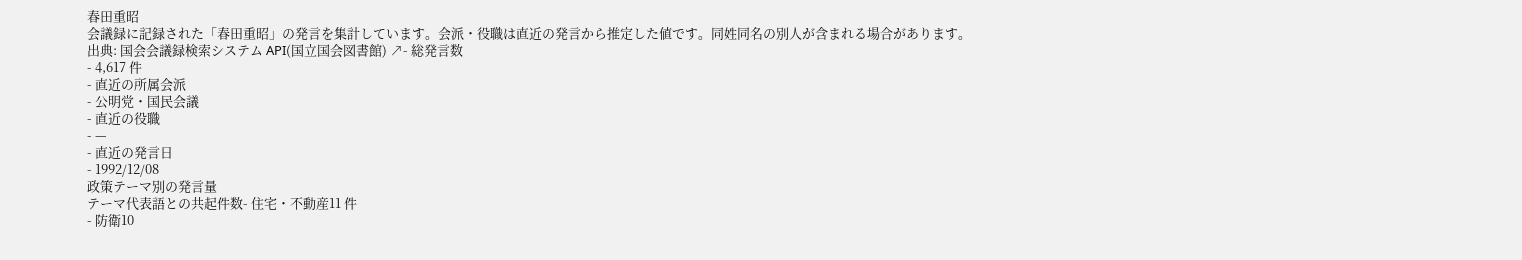春田重昭
会議録に記録された「春田重昭」の発言を集計しています。会派・役職は直近の発言から推定した値です。同姓同名の別人が含まれる場合があります。
出典: 国会会議録検索システム API(国立国会図書館) ↗- 総発言数
- 4,617 件
- 直近の所属会派
- 公明党・国民会議
- 直近の役職
- —
- 直近の発言日
- 1992/12/08
政策テーマ別の発言量
テーマ代表語との共起件数- 住宅・不動産11 件
- 防衛10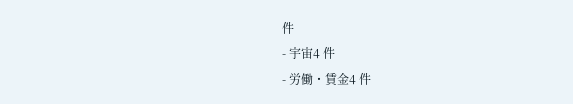件
- 宇宙4 件
- 労働・賃金4 件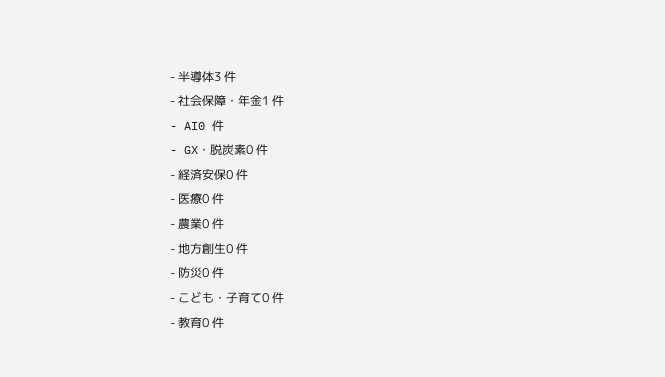- 半導体3 件
- 社会保障・年金1 件
- AI0 件
- GX・脱炭素0 件
- 経済安保0 件
- 医療0 件
- 農業0 件
- 地方創生0 件
- 防災0 件
- こども・子育て0 件
- 教育0 件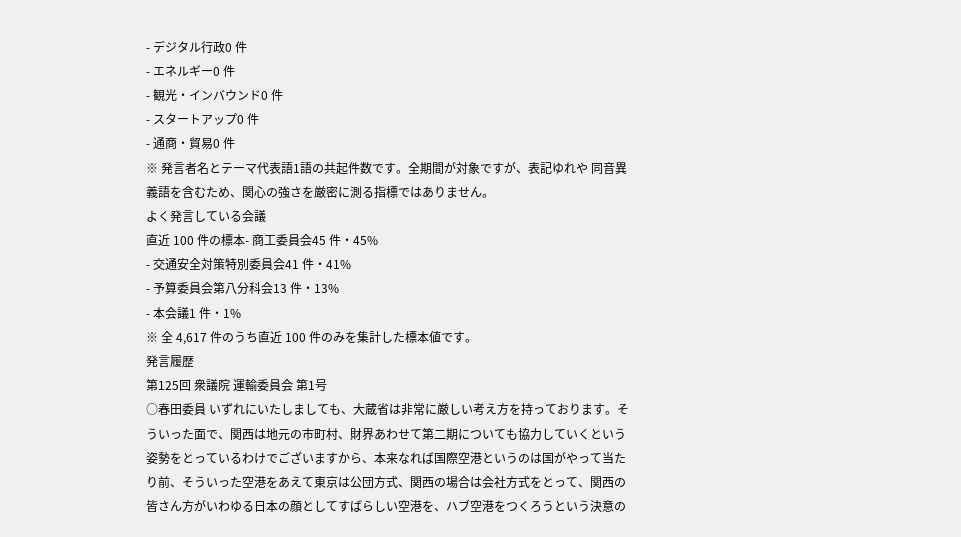- デジタル行政0 件
- エネルギー0 件
- 観光・インバウンド0 件
- スタートアップ0 件
- 通商・貿易0 件
※ 発言者名とテーマ代表語1語の共起件数です。全期間が対象ですが、表記ゆれや 同音異義語を含むため、関心の強さを厳密に測る指標ではありません。
よく発言している会議
直近 100 件の標本- 商工委員会45 件・45%
- 交通安全対策特別委員会41 件・41%
- 予算委員会第八分科会13 件・13%
- 本会議1 件・1%
※ 全 4,617 件のうち直近 100 件のみを集計した標本値です。
発言履歴
第125回 衆議院 運輸委員会 第1号
○春田委員 いずれにいたしましても、大蔵省は非常に厳しい考え方を持っております。そういった面で、関西は地元の市町村、財界あわせて第二期についても協力していくという姿勢をとっているわけでございますから、本来なれば国際空港というのは国がやって当たり前、そういった空港をあえて東京は公団方式、関西の場合は会社方式をとって、関西の皆さん方がいわゆる日本の顔としてすばらしい空港を、ハブ空港をつくろうという決意の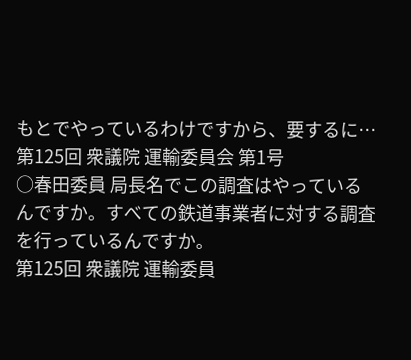もとでやっているわけですから、要するに…
第125回 衆議院 運輸委員会 第1号
○春田委員 局長名でこの調査はやっているんですか。すべての鉄道事業者に対する調査を行っているんですか。
第125回 衆議院 運輸委員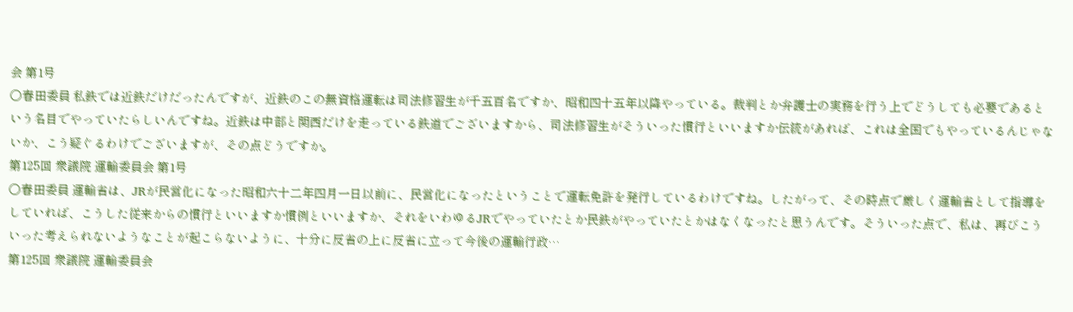会 第1号
○春田委員 私鉄では近鉄だけだったんですが、近鉄のこの無資格運転は司法修習生が千五百名ですか、昭和四十五年以降やっている。裁判とか弁護士の実務を行う上でどうしても必要であるという名目でやっていたらしいんですね。近鉄は中部と関西だけを走っている鉄道でございますから、司法修習生がそういった慣行といいますか伝統があれば、これは全国でもやっているんじゃないか、こう疑ぐるわけでございますが、その点どうですか。
第125回 衆議院 運輸委員会 第1号
○春田委員 運輸省は、JRが民営化になった昭和六十二年四月一日以前に、民営化になったということで運転免許を発行しているわけですね。したがって、その時点で厳しく運輸省として指導をしていれば、こうした従来からの慣行といいますか慣例といいますか、それをいわゆるJRでやっていたとか民鉄がやっていたとかはなくなったと思うんです。そういった点で、私は、再びこういった考えられないようなことが起こらないように、十分に反省の上に反省に立って今後の運輸行政…
第125回 衆議院 運輸委員会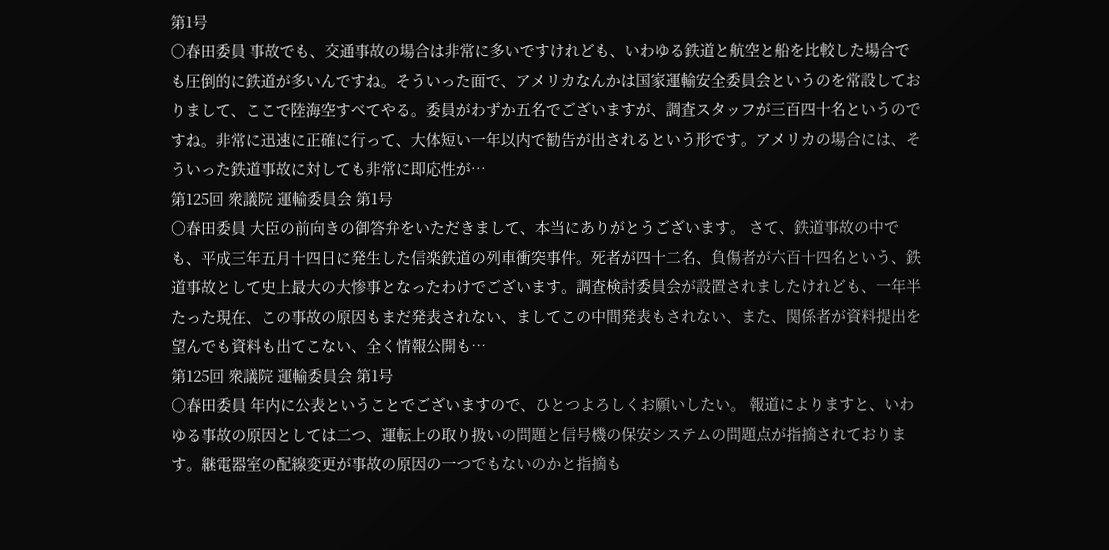第1号
○春田委員 事故でも、交通事故の場合は非常に多いですけれども、いわゆる鉄道と航空と船を比較した場合でも圧倒的に鉄道が多いんですね。そういった面で、アメリカなんかは国家運輸安全委員会というのを常設しておりまして、ここで陸海空すべてやる。委員がわずか五名でございますが、調査スタッフが三百四十名というのですね。非常に迅速に正確に行って、大体短い一年以内で勧告が出されるという形です。アメリカの場合には、そういった鉄道事故に対しても非常に即応性が…
第125回 衆議院 運輸委員会 第1号
○春田委員 大臣の前向きの御答弁をいただきまして、本当にありがとうございます。 さて、鉄道事故の中でも、平成三年五月十四日に発生した信楽鉄道の列車衝突事件。死者が四十二名、負傷者が六百十四名という、鉄道事故として史上最大の大惨事となったわけでございます。調査検討委員会が設置されましたけれども、一年半たった現在、この事故の原因もまだ発表されない、ましてこの中間発表もされない、また、関係者が資料提出を望んでも資料も出てこない、全く情報公開も…
第125回 衆議院 運輸委員会 第1号
○春田委員 年内に公表ということでございますので、ひとつよろしくお願いしたい。 報道によりますと、いわゆる事故の原因としては二つ、運転上の取り扱いの問題と信号機の保安システムの問題点が指摘されております。継電器室の配線変更が事故の原因の一つでもないのかと指摘も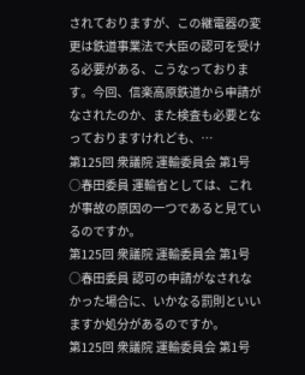されておりますが、この継電器の変更は鉄道事業法で大臣の認可を受ける必要がある、こうなっております。今回、信楽高原鉄道から申請がなされたのか、また検査も必要となっておりますけれども、…
第125回 衆議院 運輸委員会 第1号
○春田委員 運輸省としては、これが事故の原因の一つであると見ているのですか。
第125回 衆議院 運輸委員会 第1号
○春田委員 認可の申請がなされなかった場合に、いかなる罰則といいますか処分があるのですか。
第125回 衆議院 運輸委員会 第1号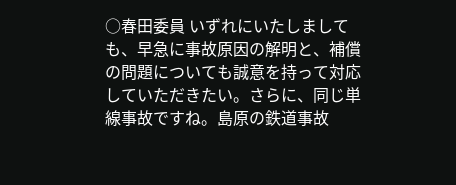○春田委員 いずれにいたしましても、早急に事故原因の解明と、補償の問題についても誠意を持って対応していただきたい。さらに、同じ単線事故ですね。島原の鉄道事故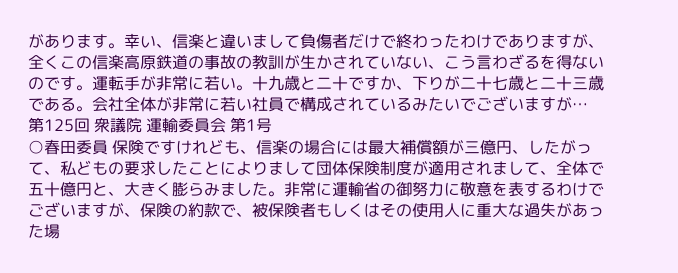があります。幸い、信楽と違いまして負傷者だけで終わったわけでありますが、全くこの信楽高原鉄道の事故の教訓が生かされていない、こう言わざるを得ないのです。運転手が非常に若い。十九歳と二十ですか、下りが二十七歳と二十三歳である。会社全体が非常に若い社員で構成されているみたいでございますが…
第125回 衆議院 運輸委員会 第1号
○春田委員 保険ですけれども、信楽の場合には最大補償額が三億円、したがって、私どもの要求したことによりまして団体保険制度が適用されまして、全体で五十億円と、大きく膨らみました。非常に運輸省の御努力に敬意を表するわけでございますが、保険の約款で、被保険者もしくはその使用人に重大な過失があった場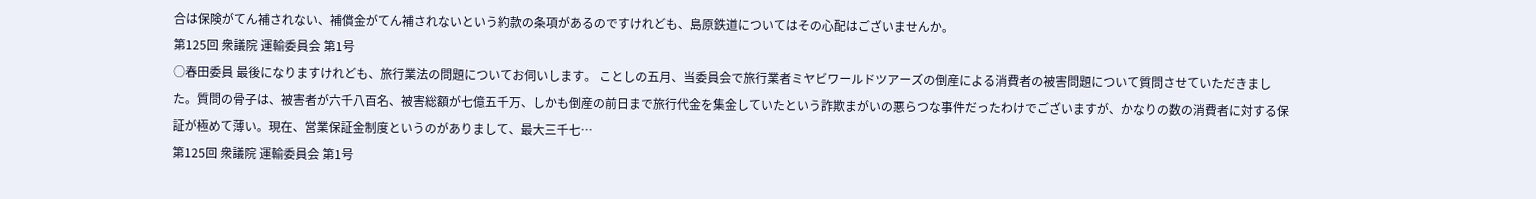合は保険がてん補されない、補償金がてん補されないという約款の条項があるのですけれども、島原鉄道についてはその心配はございませんか。
第125回 衆議院 運輸委員会 第1号
○春田委員 最後になりますけれども、旅行業法の問題についてお伺いします。 ことしの五月、当委員会で旅行業者ミヤビワールドツアーズの倒産による消費者の被害問題について質問させていただきました。質問の骨子は、被害者が六千八百名、被害総額が七億五千万、しかも倒産の前日まで旅行代金を集金していたという詐欺まがいの悪らつな事件だったわけでございますが、かなりの数の消費者に対する保証が極めて薄い。現在、営業保証金制度というのがありまして、最大三千七…
第125回 衆議院 運輸委員会 第1号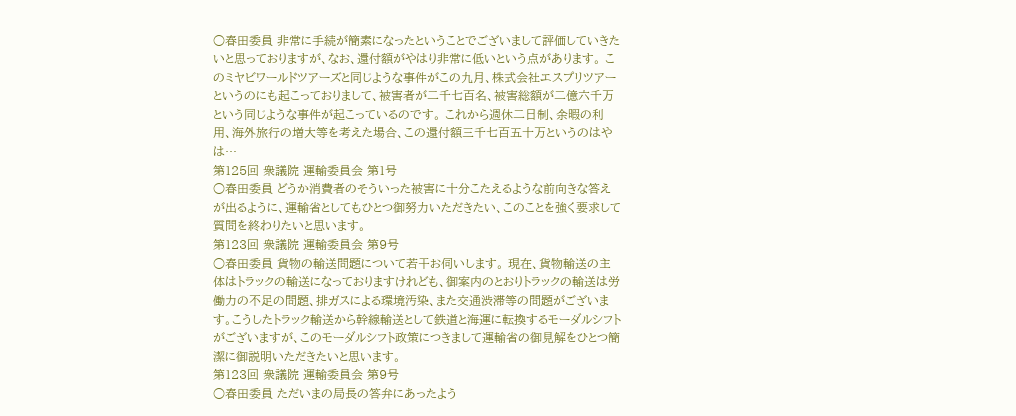○春田委員 非常に手続が簡素になったということでございまして評価していきたいと思っておりますが、なお、還付額がやはり非常に低いという点があります。 このミヤビワールドツアーズと同じような事件がこの九月、株式会社エスプリツアーというのにも起こっておりまして、被害者が二千七百名、被害総額が二億六千万という同じような事件が起こっているのです。 これから週休二日制、余暇の利用、海外旅行の増大等を考えた場合、この還付額三千七百五十万というのはやは…
第125回 衆議院 運輸委員会 第1号
○春田委員 どうか消費者のそういった被害に十分こたえるような前向きな答えが出るように、運輸省としてもひとつ御努力いただきたい、このことを強く要求して質問を終わりたいと思います。
第123回 衆議院 運輸委員会 第9号
○春田委員 貨物の輸送問題について若干お伺いします。 現在、貨物輸送の主体はトラックの輸送になっておりますけれども、御案内のとおりトラックの輸送は労働力の不足の問題、排ガスによる環境汚染、また交通渋滞等の問題がございます。こうしたトラック輸送から幹線輸送として鉄道と海運に転換するモーダルシフトがございますが、このモーダルシフト政策につきまして運輸省の御見解をひとつ簡潔に御説明いただきたいと思います。
第123回 衆議院 運輸委員会 第9号
○春田委員 ただいまの局長の答弁にあったよう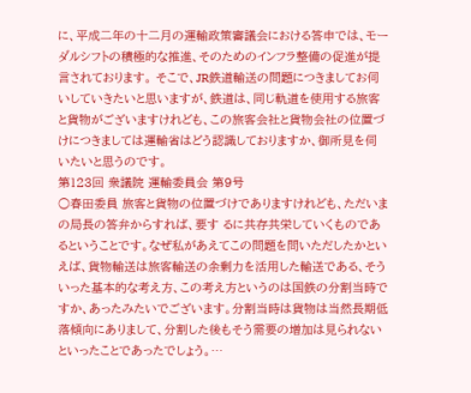に、平成二年の十二月の運輸政策審議会における答申では、モーダルシフトの積極的な推進、そのためのインフラ整備の促進が提言されております。 そこで、JR鉄道輸送の問題につきましてお伺いしていきたいと思いますが、鉄道は、同じ軌道を使用する旅客と貨物がございますけれども、この旅客会社と貨物会社の位置づけにつきましては運輸省はどう認識しておりますか、御所見を伺いたいと思うのです。
第123回 衆議院 運輸委員会 第9号
○春田委員 旅客と貨物の位置づけでありますけれども、ただいまの局長の答弁からすれば、要す るに共存共栄していくものであるということです。なぜ私があえてこの問題を問いただしたかといえば、貨物輸送は旅客輸送の余剰力を活用した輸送である、そういった基本的な考え方、この考え方というのは国鉄の分割当時ですか、あったみたいでございます。分割当時は貨物は当然長期低落傾向にありまして、分割した後もそう需要の増加は見られないといったことであったでしょう。…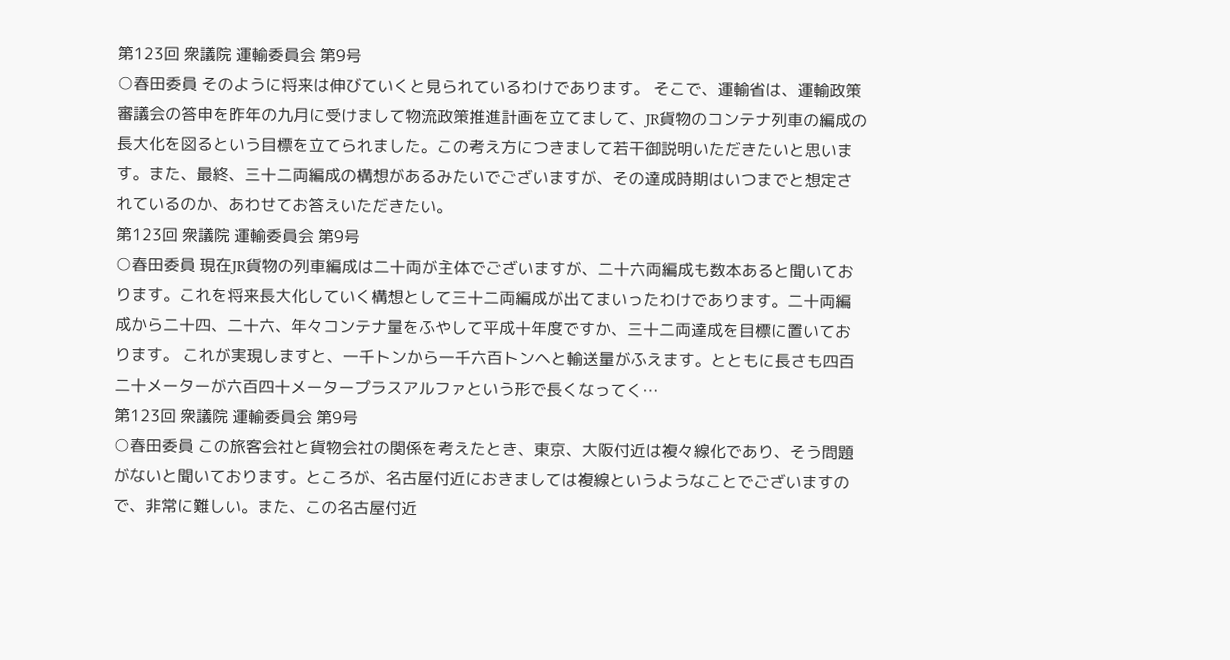第123回 衆議院 運輸委員会 第9号
○春田委員 そのように将来は伸びていくと見られているわけであります。 そこで、運輸省は、運輸政策審議会の答申を昨年の九月に受けまして物流政策推進計画を立てまして、JR貨物のコンテナ列車の編成の長大化を図るという目標を立てられました。この考え方につきまして若干御説明いただきたいと思います。また、最終、三十二両編成の構想があるみたいでございますが、その達成時期はいつまでと想定されているのか、あわせてお答えいただきたい。
第123回 衆議院 運輸委員会 第9号
○春田委員 現在JR貨物の列車編成は二十両が主体でございますが、二十六両編成も数本あると聞いております。これを将来長大化していく構想として三十二両編成が出てまいったわけであります。二十両編成から二十四、二十六、年々コンテナ量をふやして平成十年度ですか、三十二両達成を目標に置いております。 これが実現しますと、一千トンから一千六百トンヘと輸送量がふえます。とともに長さも四百二十メーターが六百四十メータープラスアルファという形で長くなってく…
第123回 衆議院 運輸委員会 第9号
○春田委員 この旅客会社と貨物会社の関係を考えたとき、東京、大阪付近は複々線化であり、そう問題がないと聞いております。ところが、名古屋付近におきましては複線というようなことでございますので、非常に難しい。また、この名古屋付近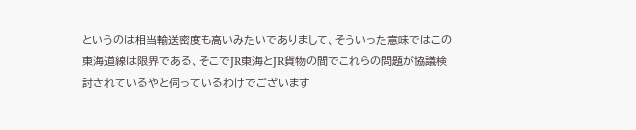というのは相当輸送密度も高いみたいでありまして、そういった意味ではこの東海道線は限界である、そこでJR東海とJR貨物の間でこれらの問題が協議検討されているやと伺っているわけでございます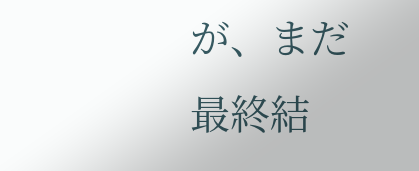が、まだ最終結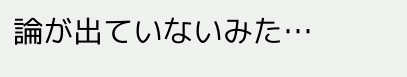論が出ていないみた…